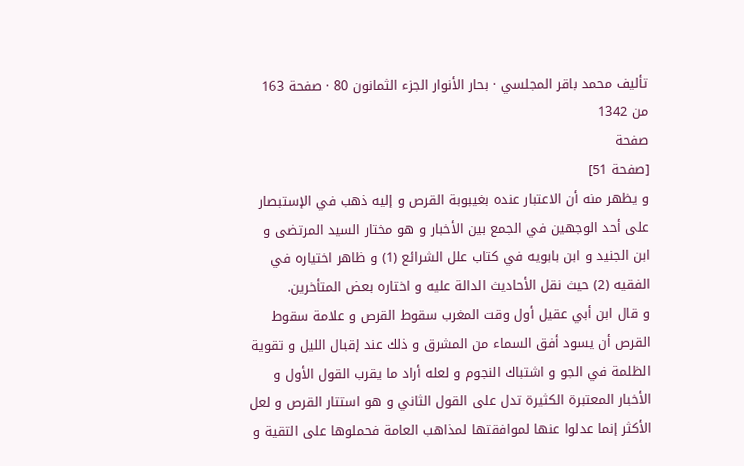تأليف محمد باقر المجلسي · بحار الأنوار الجزء الثمانون 80 · صفحة 163 من 1342
صفحة
[صفحة 51]
و يظهر منه أن الاعتبار عنده بغيبوبة القرص و إليه ذهب في الإستبصار على أحد الوجهين في الجمع بين الأخبار و هو مختار السيد المرتضى و ابن الجنيد و ابن بابويه في كتاب علل الشرائع (1) و ظاهر اختياره في الفقيه (2) حيث نقل الأحاديث الدالة عليه و اختاره بعض المتأخرين.
و قال ابن أبي عقيل أول وقت المغرب سقوط القرص و علامة سقوط القرص أن يسود أفق السماء من المشرق و ذلك عند إقبال الليل و تقوية الظلمة في الجو و اشتباك النجوم و لعله أراد ما يقرب القول الأول و الأخبار المعتبرة الكثيرة تدل على القول الثاني و هو استتار القرص و لعل الأكثر إنما عدلوا عنها لموافقتها لمذاهب العامة فحملوها على التقية و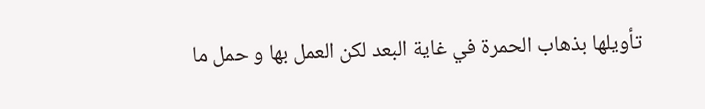تأويلها بذهاب الحمرة في غاية البعد لكن العمل بها و حمل ما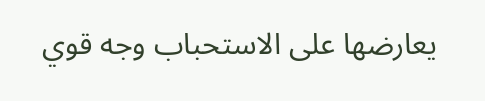يعارضها على الاستحباب وجه قوي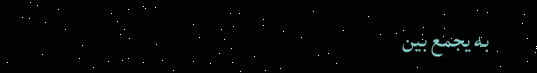به يجمع بين